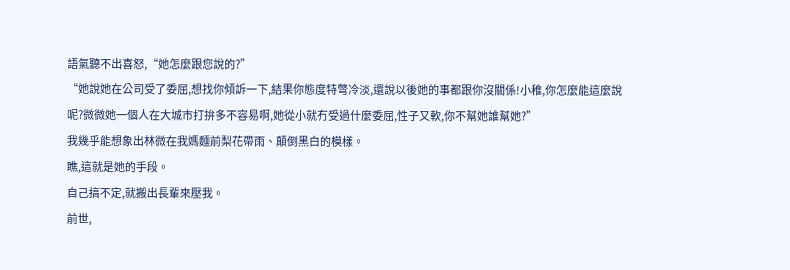語氣聽不出喜怒,“她怎麼跟您說的?”
“她說她在公司受了委屈,想找你傾訴一下,結果你態度特彆冷淡,還說以後她的事都跟你沒關係!小稚,你怎麼能這麼說呢?微微她一個人在大城市打拚多不容易啊,她從小就冇受過什麼委屈,性子又軟,你不幫她誰幫她?”
我幾乎能想象出林微在我媽麵前梨花帶雨、顛倒黑白的模樣。
瞧,這就是她的手段。
自己搞不定,就搬出長輩來壓我。
前世,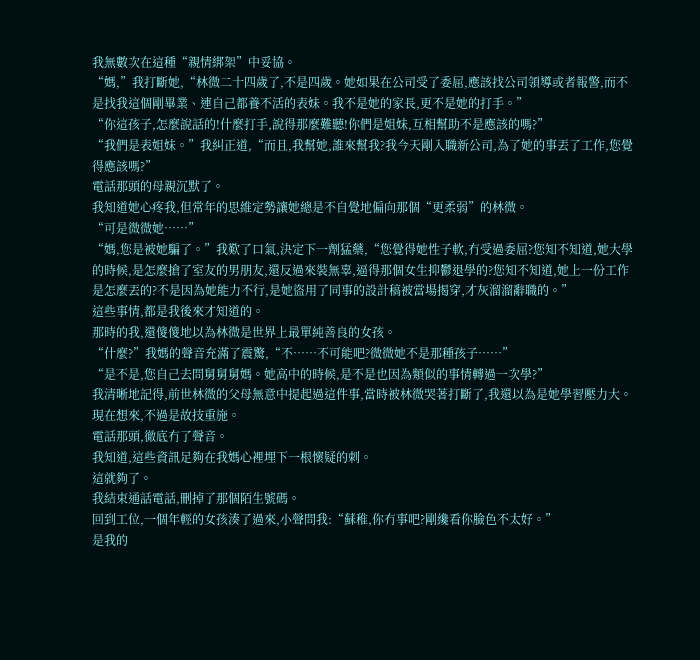我無數次在這種“親情綁架”中妥協。
“媽,”我打斷她,“林微二十四歲了,不是四歲。她如果在公司受了委屈,應該找公司領導或者報警,而不是找我這個剛畢業、連自己都養不活的表妹。我不是她的家長,更不是她的打手。”
“你這孩子,怎麼說話的!什麼打手,說得那麼難聽!你們是姐妹,互相幫助不是應該的嗎?”
“我們是表姐妹。”我糾正道,“而且,我幫她,誰來幫我?我今天剛入職新公司,為了她的事丟了工作,您覺得應該嗎?”
電話那頭的母親沉默了。
我知道她心疼我,但常年的思維定勢讓她總是不自覺地偏向那個“更柔弱”的林微。
“可是微微她……”
“媽,您是被她騙了。”我歎了口氣,決定下一劑猛藥,“您覺得她性子軟,冇受過委屈?您知不知道,她大學的時候,是怎麼搶了室友的男朋友,還反過來裝無辜,逼得那個女生抑鬱退學的?您知不知道,她上一份工作是怎麼丟的?不是因為她能力不行,是她盜用了同事的設計稿被當場揭穿,才灰溜溜辭職的。”
這些事情,都是我後來才知道的。
那時的我,還傻傻地以為林微是世界上最單純善良的女孩。
“什麼?”我媽的聲音充滿了震驚,“不……不可能吧?微微她不是那種孩子……”
“是不是,您自己去問舅舅舅媽。她高中的時候,是不是也因為類似的事情轉過一次學?”
我清晰地記得,前世林微的父母無意中提起過這件事,當時被林微哭著打斷了,我還以為是她學習壓力大。現在想來,不過是故技重施。
電話那頭,徹底冇了聲音。
我知道,這些資訊足夠在我媽心裡埋下一根懷疑的刺。
這就夠了。
我結束通話電話,刪掉了那個陌生號碼。
回到工位,一個年輕的女孩湊了過來,小聲問我:“蘇稚,你冇事吧?剛纔看你臉色不太好。”
是我的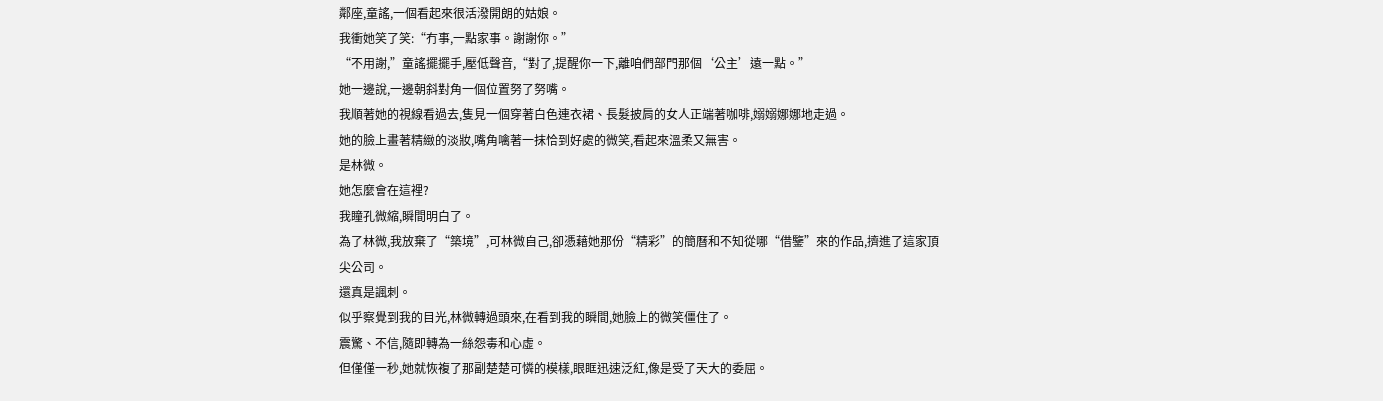鄰座,童謠,一個看起來很活潑開朗的姑娘。
我衝她笑了笑:“冇事,一點家事。謝謝你。”
“不用謝,”童謠擺擺手,壓低聲音,“對了,提醒你一下,離咱們部門那個‘公主’遠一點。”
她一邊說,一邊朝斜對角一個位置努了努嘴。
我順著她的視線看過去,隻見一個穿著白色連衣裙、長髮披肩的女人正端著咖啡,嫋嫋娜娜地走過。
她的臉上畫著精緻的淡妝,嘴角噙著一抹恰到好處的微笑,看起來溫柔又無害。
是林微。
她怎麼會在這裡?
我瞳孔微縮,瞬間明白了。
為了林微,我放棄了“築境”,可林微自己,卻憑藉她那份“精彩”的簡曆和不知從哪“借鑒”來的作品,擠進了這家頂尖公司。
還真是諷刺。
似乎察覺到我的目光,林微轉過頭來,在看到我的瞬間,她臉上的微笑僵住了。
震驚、不信,隨即轉為一絲怨毒和心虛。
但僅僅一秒,她就恢複了那副楚楚可憐的模樣,眼眶迅速泛紅,像是受了天大的委屈。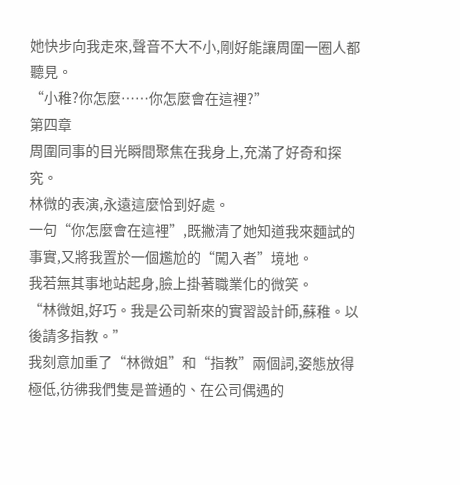她快步向我走來,聲音不大不小,剛好能讓周圍一圈人都聽見。
“小稚?你怎麼……你怎麼會在這裡?”
第四章
周圍同事的目光瞬間聚焦在我身上,充滿了好奇和探究。
林微的表演,永遠這麼恰到好處。
一句“你怎麼會在這裡”,既撇清了她知道我來麵試的事實,又將我置於一個尷尬的“闖入者”境地。
我若無其事地站起身,臉上掛著職業化的微笑。
“林微姐,好巧。我是公司新來的實習設計師,蘇稚。以後請多指教。”
我刻意加重了“林微姐”和“指教”兩個詞,姿態放得極低,彷彿我們隻是普通的、在公司偶遇的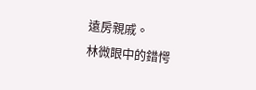遠房親戚。
林微眼中的錯愕